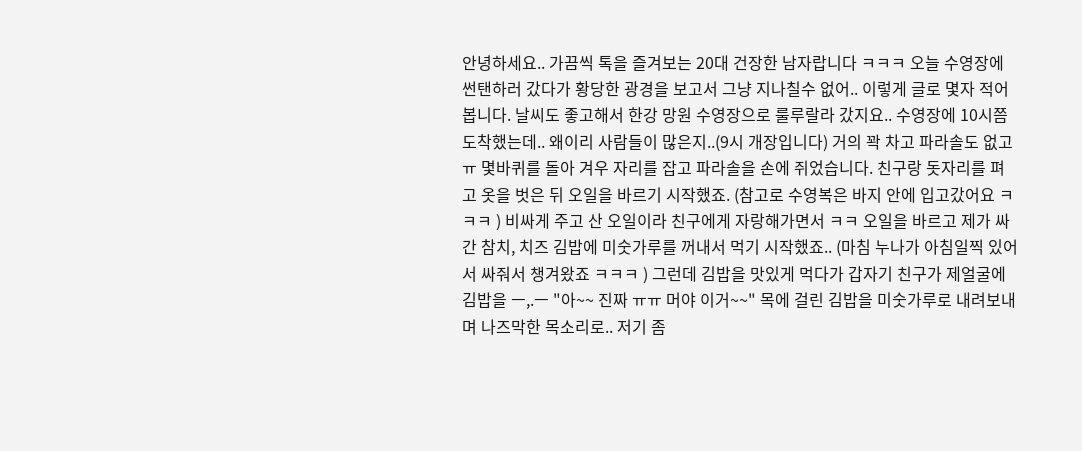안녕하세요.. 가끔씩 톡을 즐겨보는 20대 건장한 남자랍니다 ㅋㅋㅋ 오늘 수영장에 썬탠하러 갔다가 황당한 광경을 보고서 그냥 지나칠수 없어.. 이렇게 글로 몇자 적어봅니다. 날씨도 좋고해서 한강 망원 수영장으로 룰루랄라 갔지요.. 수영장에 10시쯤 도착했는데.. 왜이리 사람들이 많은지..(9시 개장입니다) 거의 꽉 차고 파라솔도 없고 ㅠ 몇바퀴를 돌아 겨우 자리를 잡고 파라솔을 손에 쥐었습니다. 친구랑 돗자리를 펴고 옷을 벗은 뒤 오일을 바르기 시작했죠. (참고로 수영복은 바지 안에 입고갔어요 ㅋㅋㅋ ) 비싸게 주고 산 오일이라 친구에게 자랑해가면서 ㅋㅋ 오일을 바르고 제가 싸간 참치, 치즈 김밥에 미숫가루를 꺼내서 먹기 시작했죠.. (마침 누나가 아침일찍 있어서 싸줘서 챙겨왔죠 ㅋㅋㅋ ) 그런데 김밥을 맛있게 먹다가 갑자기 친구가 제얼굴에 김밥을 ㅡ,.ㅡ "아~~ 진짜 ㅠㅠ 머야 이거~~" 목에 걸린 김밥을 미숫가루로 내려보내며 나즈막한 목소리로.. 저기 좀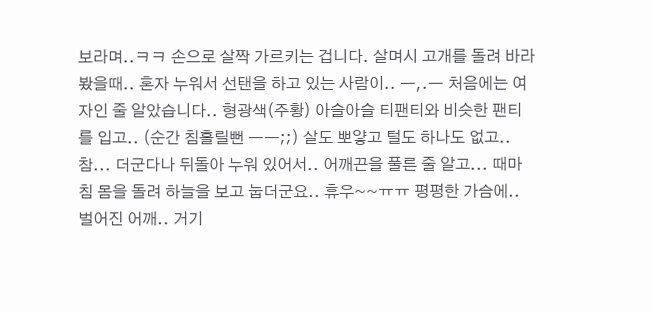보라며..ㅋㅋ 손으로 살짝 가르키는 겁니다. 살며시 고개를 돌려 바라 봤을때.. 혼자 누워서 선탠을 하고 있는 사람이.. ㅡ,.ㅡ 처음에는 여자인 줄 알았습니다.. 형광색(주황) 아슬아슬 티팬티와 비슷한 팬티를 입고.. (순간 침흘릴뻔 ㅡㅡ;;) 살도 뽀얗고 털도 하나도 없고.. 참... 더군다나 뒤돌아 누워 있어서.. 어깨끈을 풀른 줄 알고... 때마침 몸을 돌려 하늘을 보고 눕더군요.. 휴우~~ㅠㅠ 평평한 가슴에.. 벌어진 어깨.. 거기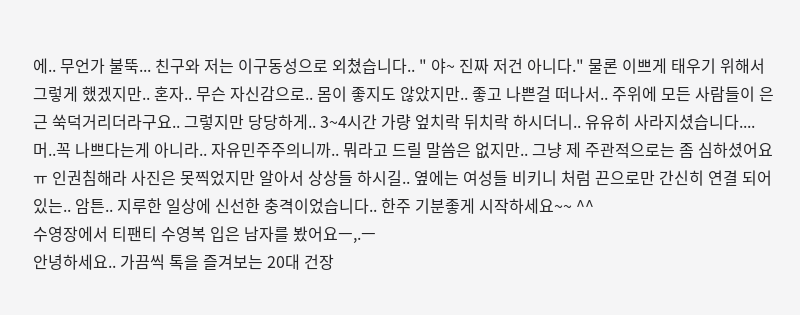에.. 무언가 불뚝... 친구와 저는 이구동성으로 외쳤습니다.. " 야~ 진짜 저건 아니다." 물론 이쁘게 태우기 위해서 그렇게 했겠지만.. 혼자.. 무슨 자신감으로.. 몸이 좋지도 않았지만.. 좋고 나쁜걸 떠나서.. 주위에 모든 사람들이 은근 쑥덕거리더라구요.. 그렇지만 당당하게.. 3~4시간 가량 엎치락 뒤치락 하시더니.. 유유히 사라지셨습니다.... 머..꼭 나쁘다는게 아니라.. 자유민주주의니까.. 뭐라고 드릴 말씀은 없지만.. 그냥 제 주관적으로는 좀 심하셨어요 ㅠ 인권침해라 사진은 못찍었지만 알아서 상상들 하시길.. 옆에는 여성들 비키니 처럼 끈으로만 간신히 연결 되어 있는.. 암튼.. 지루한 일상에 신선한 충격이었습니다.. 한주 기분좋게 시작하세요~~ ^^
수영장에서 티팬티 수영복 입은 남자를 봤어요ㅡ,.ㅡ
안녕하세요.. 가끔씩 톡을 즐겨보는 20대 건장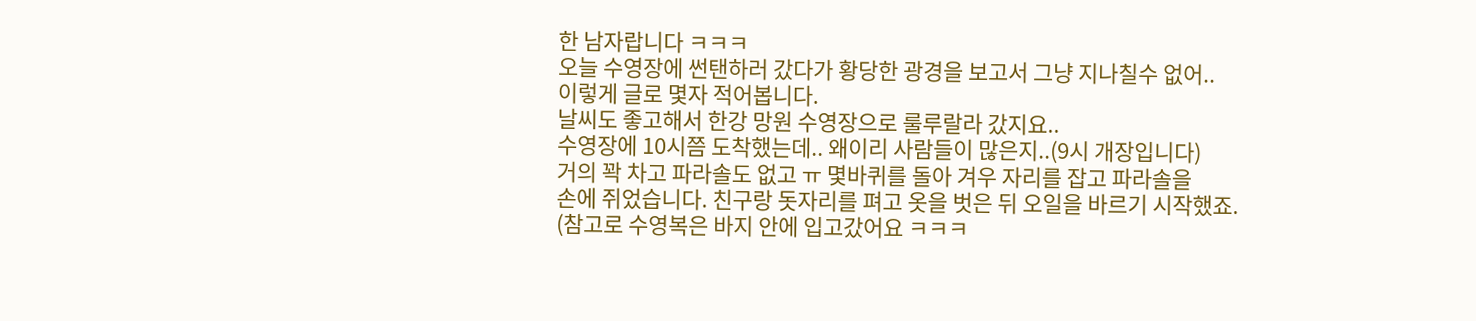한 남자랍니다 ㅋㅋㅋ
오늘 수영장에 썬탠하러 갔다가 황당한 광경을 보고서 그냥 지나칠수 없어..
이렇게 글로 몇자 적어봅니다.
날씨도 좋고해서 한강 망원 수영장으로 룰루랄라 갔지요..
수영장에 10시쯤 도착했는데.. 왜이리 사람들이 많은지..(9시 개장입니다)
거의 꽉 차고 파라솔도 없고 ㅠ 몇바퀴를 돌아 겨우 자리를 잡고 파라솔을
손에 쥐었습니다. 친구랑 돗자리를 펴고 옷을 벗은 뒤 오일을 바르기 시작했죠.
(참고로 수영복은 바지 안에 입고갔어요 ㅋㅋㅋ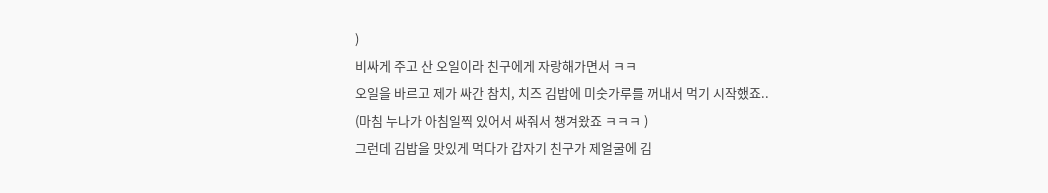)
비싸게 주고 산 오일이라 친구에게 자랑해가면서 ㅋㅋ
오일을 바르고 제가 싸간 참치, 치즈 김밥에 미숫가루를 꺼내서 먹기 시작했죠..
(마침 누나가 아침일찍 있어서 싸줘서 챙겨왔죠 ㅋㅋㅋ )
그런데 김밥을 맛있게 먹다가 갑자기 친구가 제얼굴에 김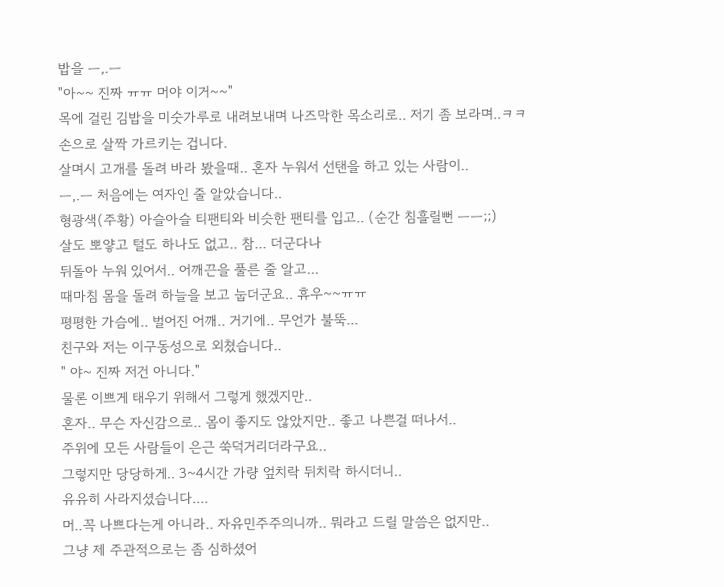밥을 ㅡ,.ㅡ
"아~~ 진짜 ㅠㅠ 머야 이거~~"
목에 걸린 김밥을 미숫가루로 내려보내며 나즈막한 목소리로.. 저기 좀 보라며..ㅋㅋ
손으로 살짝 가르키는 겁니다.
살며시 고개를 돌려 바라 봤을때.. 혼자 누워서 선탠을 하고 있는 사람이..
ㅡ,.ㅡ 처음에는 여자인 줄 알았습니다..
형광색(주황) 아슬아슬 티팬티와 비슷한 팬티를 입고.. (순간 침흘릴뻔 ㅡㅡ;;)
살도 뽀얗고 털도 하나도 없고.. 참... 더군다나
뒤돌아 누워 있어서.. 어깨끈을 풀른 줄 알고...
때마침 몸을 돌려 하늘을 보고 눕더군요.. 휴우~~ㅠㅠ
평평한 가슴에.. 벌어진 어깨.. 거기에.. 무언가 불뚝...
친구와 저는 이구동성으로 외쳤습니다..
" 야~ 진짜 저건 아니다."
물론 이쁘게 태우기 위해서 그렇게 했겠지만..
혼자.. 무슨 자신감으로.. 몸이 좋지도 않았지만.. 좋고 나쁜걸 떠나서..
주위에 모든 사람들이 은근 쑥덕거리더라구요..
그렇지만 당당하게.. 3~4시간 가량 엎치락 뒤치락 하시더니..
유유히 사라지셨습니다....
머..꼭 나쁘다는게 아니라.. 자유민주주의니까.. 뭐라고 드릴 말씀은 없지만..
그냥 제 주관적으로는 좀 심하셨어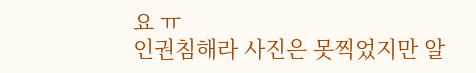요 ㅠ
인권침해라 사진은 못찍었지만 알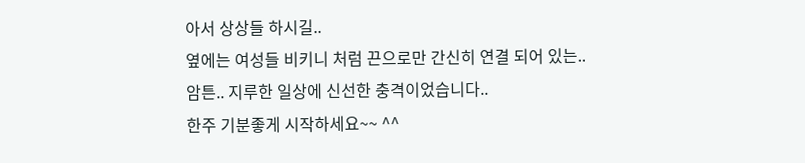아서 상상들 하시길..
옆에는 여성들 비키니 처럼 끈으로만 간신히 연결 되어 있는..
암튼.. 지루한 일상에 신선한 충격이었습니다..
한주 기분좋게 시작하세요~~ ^^